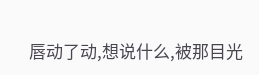唇动了动,想说什么,被那目光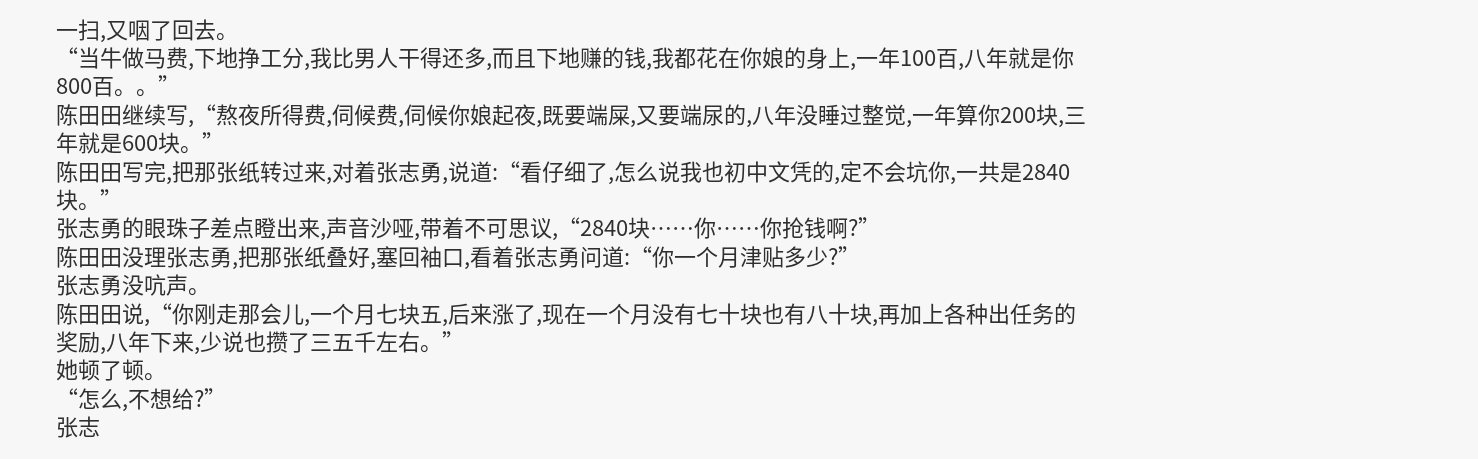一扫,又咽了回去。
“当牛做马费,下地挣工分,我比男人干得还多,而且下地赚的钱,我都花在你娘的身上,一年100百,八年就是你800百。。”
陈田田继续写,“熬夜所得费,伺候费,伺候你娘起夜,既要端屎,又要端尿的,八年没睡过整觉,一年算你200块,三年就是600块。”
陈田田写完,把那张纸转过来,对着张志勇,说道:“看仔细了,怎么说我也初中文凭的,定不会坑你,一共是2840块。”
张志勇的眼珠子差点瞪出来,声音沙哑,带着不可思议,“2840块……你……你抢钱啊?”
陈田田没理张志勇,把那张纸叠好,塞回袖口,看着张志勇问道:“你一个月津贴多少?”
张志勇没吭声。
陈田田说,“你刚走那会儿,一个月七块五,后来涨了,现在一个月没有七十块也有八十块,再加上各种出任务的奖励,八年下来,少说也攒了三五千左右。”
她顿了顿。
“怎么,不想给?”
张志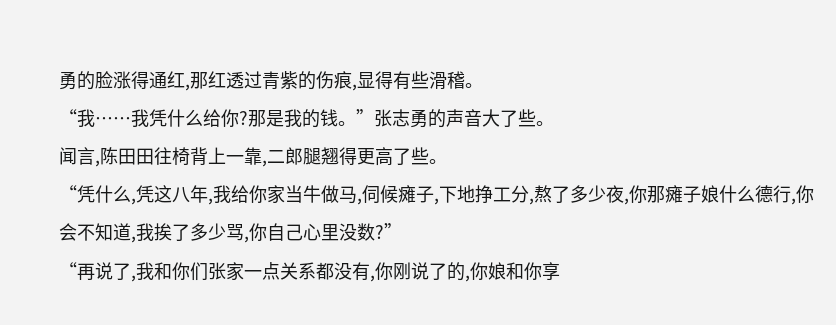勇的脸涨得通红,那红透过青紫的伤痕,显得有些滑稽。
“我……我凭什么给你?那是我的钱。”张志勇的声音大了些。
闻言,陈田田往椅背上一靠,二郎腿翘得更高了些。
“凭什么,凭这八年,我给你家当牛做马,伺候瘫子,下地挣工分,熬了多少夜,你那瘫子娘什么德行,你会不知道,我挨了多少骂,你自己心里没数?”
“再说了,我和你们张家一点关系都没有,你刚说了的,你娘和你享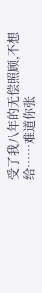受了我八年的无偿照顾,不想给……难道你张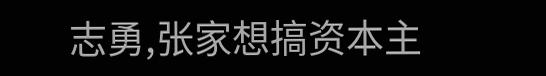志勇,张家想搞资本主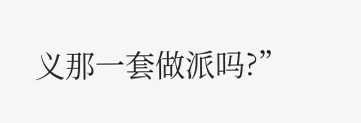义那一套做派吗?”